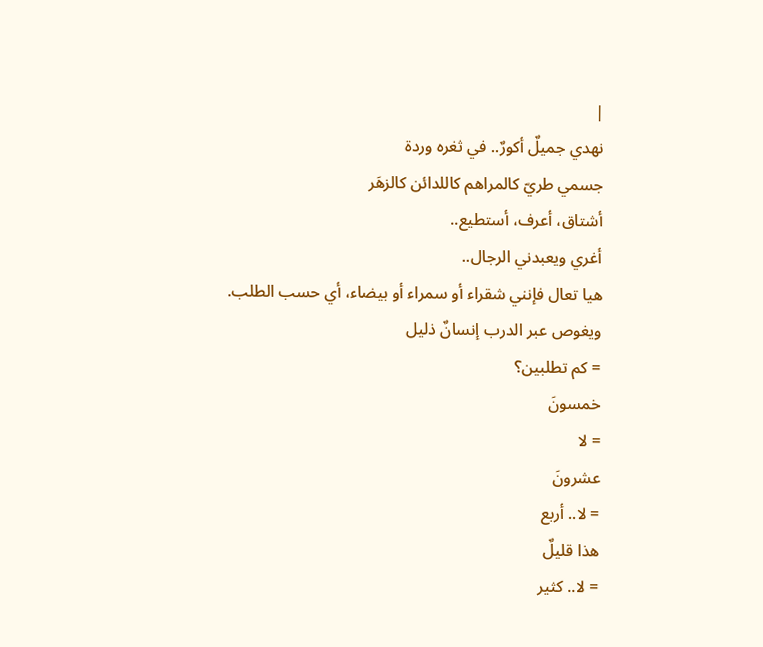|
نهدي جميلٌ أكورٌ.. في ثغره وردة
جسمي طريّ كالمراهم كاللدائن كالزهَر
أشتاق، أعرف، أستطيع..
أغري ويعبدني الرجال..
هيا تعال فإنني شقراء أو سمراء أو بيضاء، أي حسب الطلب.
ويغوص عبر الدرب إنسانٌ ذليل
= كم تطلبين؟
خمسونَ
= لا
عشرونَ
= لا.. أربع
هذا قليلٌ
= لا.. كثير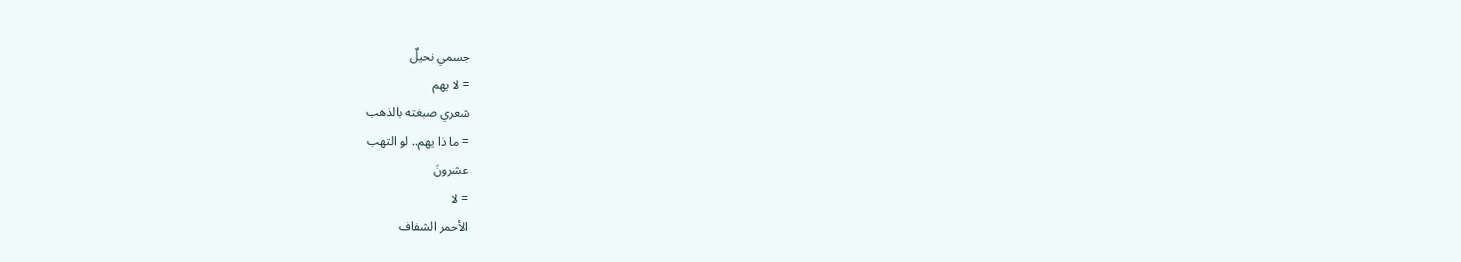جسمي نحيلٌ
= لا يهم
شعري صبغته بالذهب
= ما ذا يهم.. لو التهب
عشرونَ
= لا
الأحمر الشفاف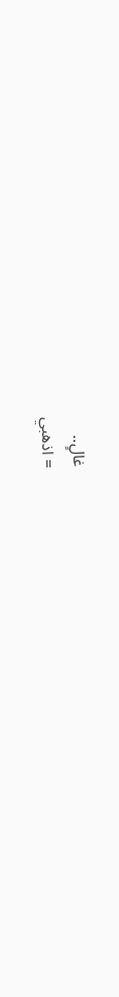غالٍ..
= اذهبي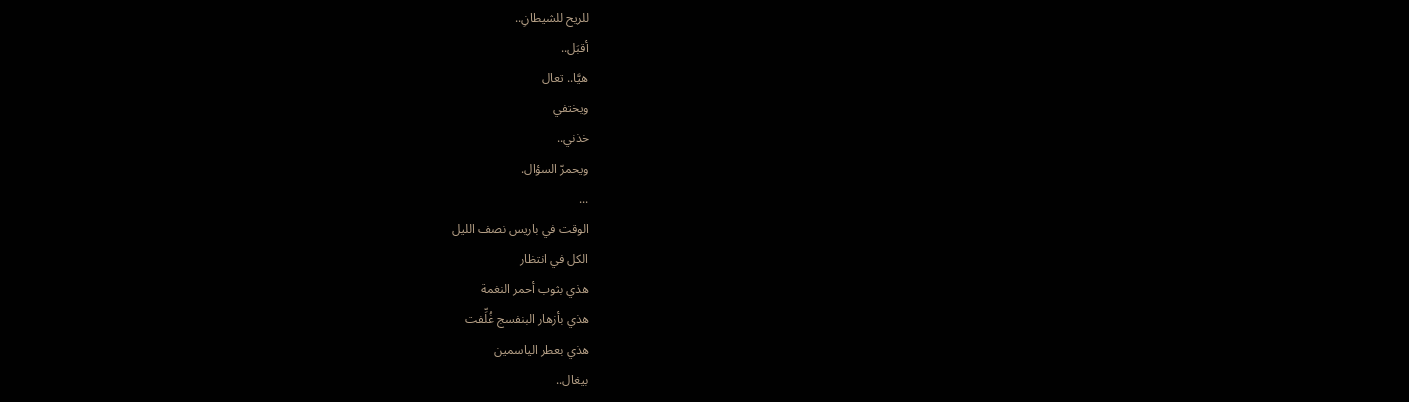للريح للشيطانِ..
أقبَل..
هيَّا.. تعال
ويختفي
خذني..
ويحمرّ السؤال.
...
الوقت في باريس نصف الليل
الكل في انتظار
هذي بثوب أحمر النغمة
هذي بأزهار البنفسج غُلِّفت
هذي بعطر الياسمين
بيغال..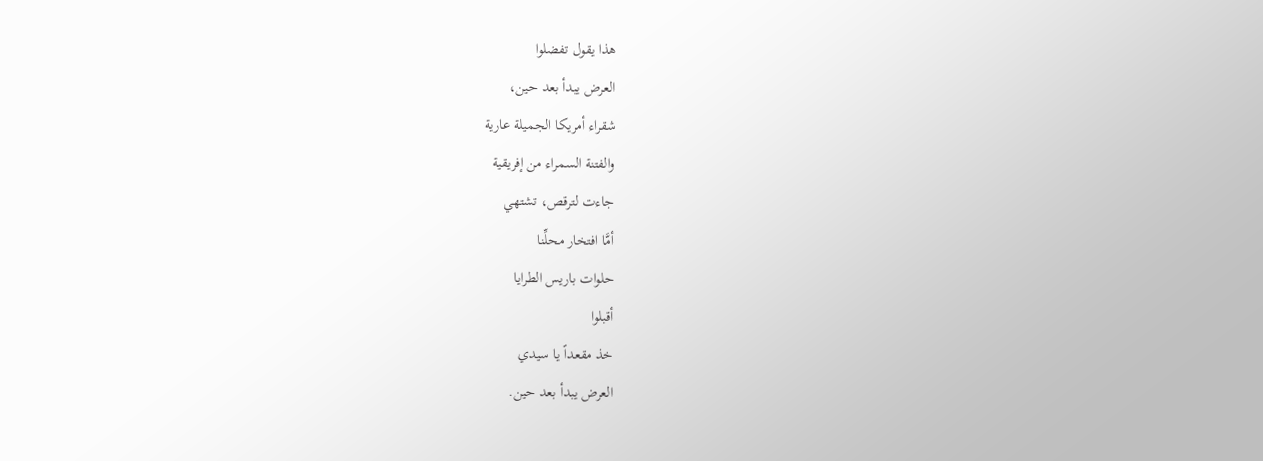هذا يقول تفضلوا
العرض يبدأ بعد حين،
شقراء أمريكا الجميلة عارية
والفتنة السمراء من إفريقية
جاءت لترقص، تشتهي
أمَّا افتخار محلِّنا
حلوات باريس الطرايا
أقبلوا
خذ مقعداً يا سيدي
العرض يبدأ بعد حين.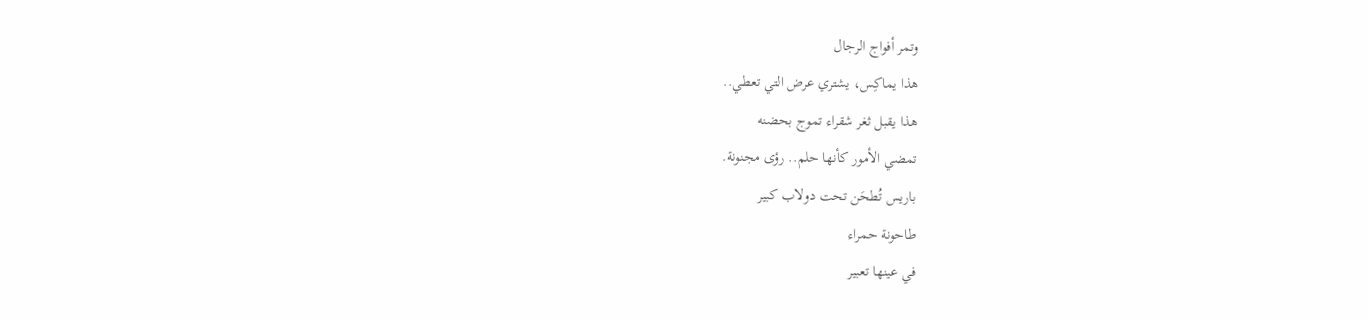وتمر أفواج الرجال
هذا يماكِس، يشتري عرض التي تعطي..
هذا يقبل ثغر شقراء تموج بحضنه
تمضي الأمور كأنها حلم.. رؤى مجنونة.
باريس تُطحَن تحت دولاب كبير
طاحونة حمراء
في عينها تعبير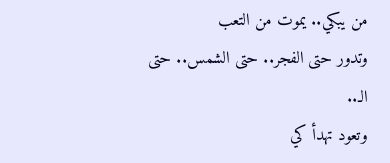من يبكي.. يموت من التعب
وتدور حتى الفجر.. حتى الشمس.. حتى الـ..
وتعود تهدأ كي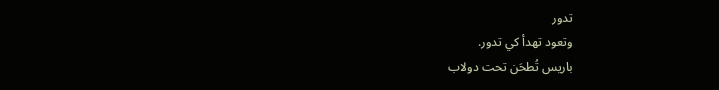تدور
وتعود تهدأ كي تدور.
باريس تُطحَن تحت دولاب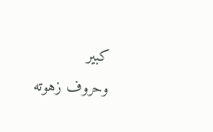كبير
وحروف زهوته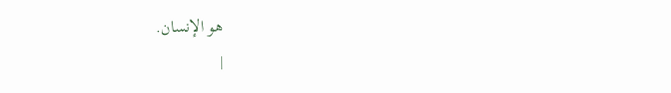هو الإنسان.
|